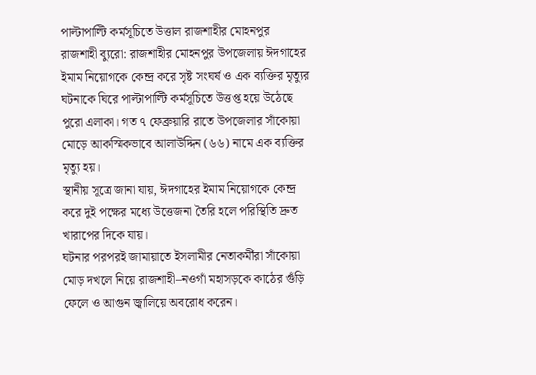পাল্টাপাল্টি কর্মসূচিতে উত্তাল রাজশাহীর মোহনপুর
রাজশাহী ব্যুরো: রাজশাহীর মোহনপুর উপজেলায় ঈদগাহের ইমাম নিয়োগকে কেন্দ্র করে সৃষ্ট সংঘর্ষ ও এক ব্যক্তির মৃত্যুর ঘটনাকে ঘিরে পাল্টাপাল্টি কর্মসূচিতে উত্তপ্ত হয়ে উঠেছে পুরো এলাকা। গত ৭ ফেব্রুয়ারি রাতে উপজেলার সাঁকোয়া মোড়ে আকস্মিকভাবে আলাউদ্দিন (৬৬) নামে এক ব্যক্তির মৃত্যু হয়।
স্থানীয় সূত্রে জানা যায়, ঈদগাহের ইমাম নিয়োগকে কেন্দ্র করে দুই পক্ষের মধ্যে উত্তেজনা তৈরি হলে পরিস্থিতি দ্রুত খারাপের দিকে যায়।
ঘটনার পরপরই জামায়াতে ইসলামীর নেতাকর্মীরা সাঁকোয়া মোড় দখলে নিয়ে রাজশাহী–নওগাঁ মহাসড়কে কাঠের গুঁড়ি ফেলে ও আগুন জ্বালিয়ে অবরোধ করেন।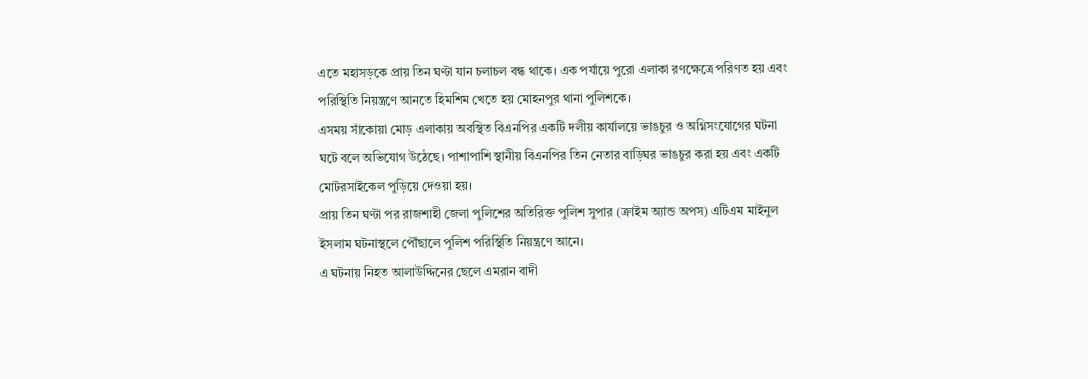এতে মহাসড়কে প্রায় তিন ঘণ্টা যান চলাচল বন্ধ থাকে। এক পর্যায়ে পুরো এলাকা রণক্ষেত্রে পরিণত হয় এবং পরিস্থিতি নিয়ন্ত্রণে আনতে হিমশিম খেতে হয় মোহনপুর থানা পুলিশকে।
এসময় সাঁকোয়া মোড় এলাকায় অবস্থিত বিএনপির একটি দলীয় কার্যালয়ে ভাঙচুর ও অগ্নিসংযোগের ঘটনা ঘটে বলে অভিযোগ উঠেছে। পাশাপাশি স্থানীয় বিএনপির তিন নেতার বাড়িঘর ভাঙচুর করা হয় এবং একটি মোটরসাইকেল পুড়িয়ে দেওয়া হয়।
প্রায় তিন ঘণ্টা পর রাজশাহী জেলা পুলিশের অতিরিক্ত পুলিশ সুপার (ক্রাইম অ্যান্ড অপস) এটিএম মাইনুল ইসলাম ঘটনাস্থলে পৌঁছালে পুলিশ পরিস্থিতি নিয়ন্ত্রণে আনে।
এ ঘটনায় নিহত আলাউদ্দিনের ছেলে এমরান বাদী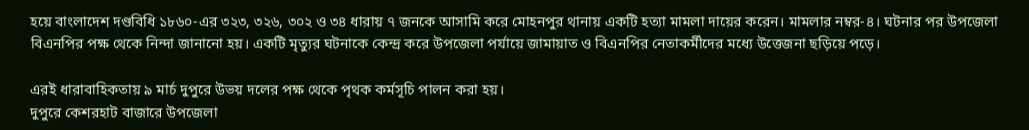হয়ে বাংলাদেশ দণ্ডবিধি ১৮৬০-এর ৩২৩, ৩২৬, ৩০২ ও ৩৪ ধারায় ৭ জনকে আসামি করে মোহনপুর থানায় একটি হত্যা মামলা দায়ের করেন। মামলার নম্বর-৪। ঘটনার পর উপজেলা বিএনপির পক্ষ থেকে নিন্দা জানানো হয়। একটি মৃত্যুর ঘটনাকে কেন্দ্র করে উপজেলা পর্যায়ে জামায়াত ও বিএনপির নেতাকর্মীদের মধ্যে উত্তেজনা ছড়িয়ে পড়ে।

এরই ধারাবাহিকতায় ৯ মার্চ দুপুরে উভয় দলের পক্ষ থেকে পৃথক কর্মসূচি পালন করা হয়।
দুপুরে কেশরহাট বাজারে উপজেলা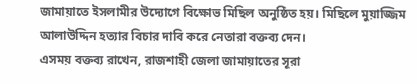জামায়াতে ইসলামীর উদ্যোগে বিক্ষোভ মিছিল অনুষ্ঠিত হয়। মিছিলে মুয়াজ্জিম আলাউদ্দিন হত্যার বিচার দাবি করে নেতারা বক্তব্য দেন।
এসময় বক্তব্য রাখেন, রাজশাহী জেলা জামায়াতের সূরা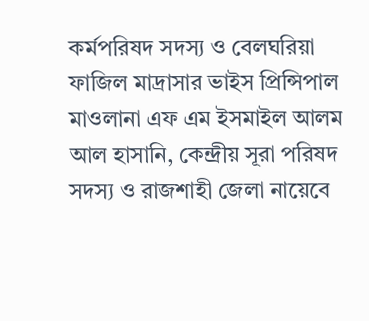কর্মপরিষদ সদস্য ও বেলঘরিয়া ফাজিল মাদ্রাসার ভাইস প্রিন্সিপাল মাওলানা এফ এম ইসমাইল আলম আল হাসানি, কেন্দ্রীয় সূরা পরিষদ সদস্য ও রাজশাহী জেলা নায়েবে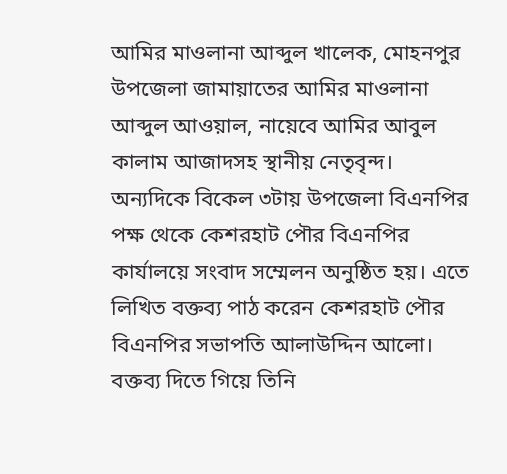আমির মাওলানা আব্দুল খালেক, মোহনপুর উপজেলা জামায়াতের আমির মাওলানা আব্দুল আওয়াল, নায়েবে আমির আবুল কালাম আজাদসহ স্থানীয় নেতৃবৃন্দ।
অন্যদিকে বিকেল ৩টায় উপজেলা বিএনপির পক্ষ থেকে কেশরহাট পৌর বিএনপির কার্যালয়ে সংবাদ সম্মেলন অনুষ্ঠিত হয়। এতে লিখিত বক্তব্য পাঠ করেন কেশরহাট পৌর বিএনপির সভাপতি আলাউদ্দিন আলো। বক্তব্য দিতে গিয়ে তিনি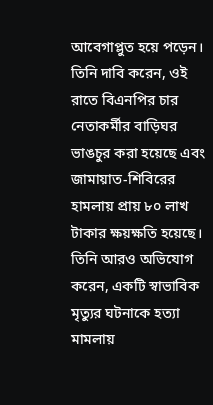আবেগাপ্লুত হয়ে পড়েন।
তিনি দাবি করেন, ওই রাতে বিএনপির চার নেতাকর্মীর বাড়িঘর ভাঙচুর করা হয়েছে এবং জামায়াত-শিবিরের হামলায় প্রায় ৮০ লাখ টাকার ক্ষয়ক্ষতি হয়েছে। তিনি আরও অভিযোগ করেন, একটি স্বাভাবিক মৃত্যুর ঘটনাকে হত্যা মামলায়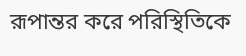রূপান্তর করে পরিস্থিতিকে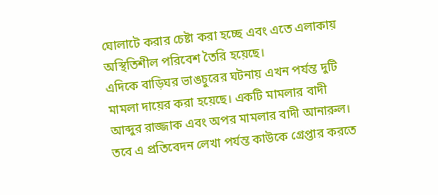ঘোলাটে করার চেষ্টা করা হচ্ছে এবং এতে এলাকায় অস্থিতিশীল পরিবেশ তৈরি হয়েছে।
এদিকে বাড়িঘর ভাঙচুরের ঘটনায় এখন পর্যন্ত দুটি মামলা দায়ের করা হয়েছে। একটি মামলার বাদী আব্দুর রাজ্জাক এবং অপর মামলার বাদী আনারুল। তবে এ প্রতিবেদন লেখা পর্যন্ত কাউকে গ্রেপ্তার করতে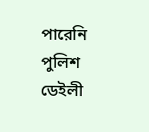পারেনি পুলিশ
ডেইলী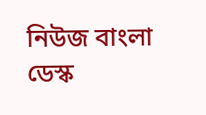নিউজ বাংলা ডেস্ক